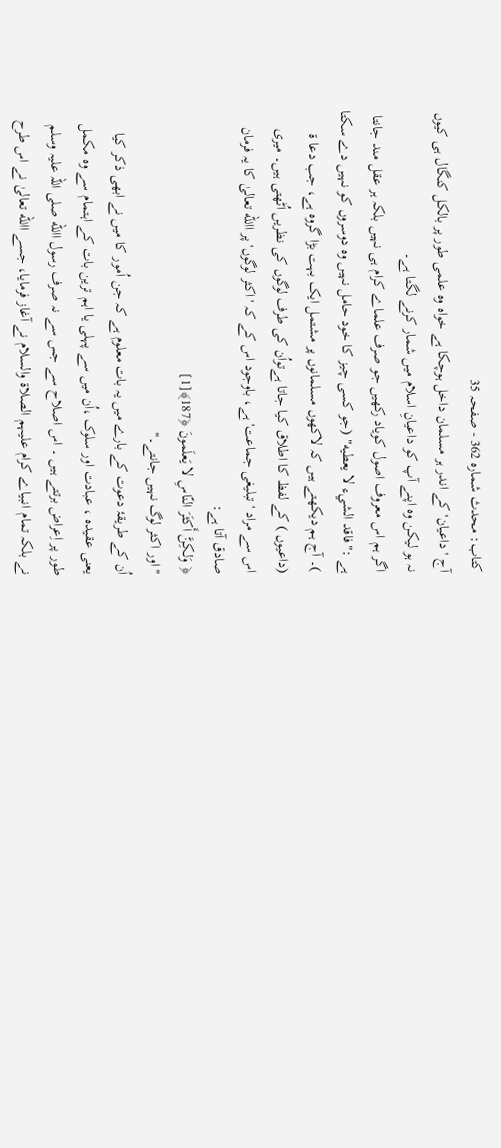کتاب: محدث شمارہ 362 - صفحہ 35
آج 'داعیان' کے اندر ہر مسلمان داخل ہوچکا ہے خواہ وہ علمی طور پر بالکل کنگال ہی کیوں نہ ہو لیکن وہ اپنے آپ کو داعیانِ اسلام میں شمار کرنے لگتا ہے۔
اگر ہم اس معروف اصول کویاد رکھیں جو صرف علماے کرام ہی نہیں بلکہ ہر عقل مند جانتا ہے :"فاقد الشيء لا یعطیه" (جو کسی چیز کا خود حامل نہیں وہ دوسروں کو نہیں دے سکتا )۔ آج ہم دیکھتے ہیں کہ لاکھوں مسلمانوں پر مشتمل ایک بہت بڑا گروہ ہے، جب دعا ۃ (داعیوں ) کے لفظ کا اطلاق کیا جاتا ہےتواُن کی طرف لوگوں کی نظریں اُٹھتی ہیں۔ میری اس سے مراد 'تبلیغی جماعت' ہے، باوجود اس کے کہ 'اکثر لوگوں' پر االله تعالیٰ کا یہ فرمان صادق آتا ہے:
﴿ وَلـكِنَّ أَكثَرَ النّاسِ لا يَعلَمونَ ﴿187﴾[1]
''اور اکثر لوگ نہیں جانتے۔''
اُن کے طریقۂ دعوت کے بارے میں یہ بات معلوم ہے کہ جن اُمور کا میں نے ابھی ذکر کیا یعنی عقیدہ ، عبادت اور سلوک ،اُن میں سے پہلی یا اہم ترین بات کے اہتمام سے وہ مکمل طور پر اِعراض برتتے ہیں ۔ اس اصلاح سے جس سے نہ صرف رسول االله صلی اللہ علیہ وسلم نے بلکہ تمام انبیاے کرام علیہم الصلاۃ والسلام نے آغاز فرمایا، جسے االله تعالیٰ نے اس طرح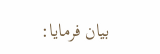بیان فرمایا: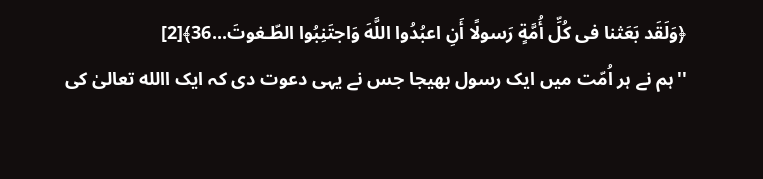﴿وَلَقَد بَعَثنا فى كُلِّ أُمَّةٍ رَسولًا أَنِ اعبُدُوا اللَّهَ وَاجتَنِبُوا الطّـغوتَ...36﴾[2]
''ہم نے ہر اُمّت میں ایک رسول بھیجا جس نے یہی دعوت دی کہ ایک االله تعالیٰ کی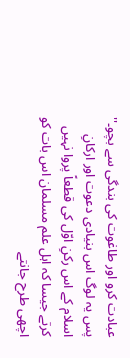عبادت کرو اور طاغوت کی بندگی سے بچو۔''
پس یہ لوگ اس بنیادی دعوت اور ارکانِ اسلام كے اس رکنِ اوّل کی قطعاً پروا نہیں کرتے جیسا کہ اہل علم مسلمان اس بات کو اچھی طرح جانتے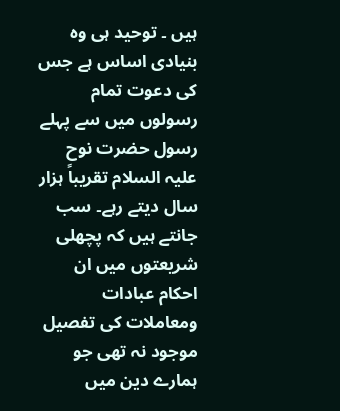ہیں ۔ توحید ہی وہ بنیادی اساس ہے جس کی دعوت تمام رسولوں میں سے پہلے رسول حضرت نوح علیہ السلام تقریباً ہزار سال دیتے رہے۔ سب جانتے ہیں کہ پچھلی شریعتوں میں ان احکام عبادات ومعاملات کی تفصیل موجود نہ تھی جو ہمارے دین میں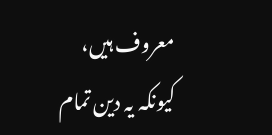معروف ہیں، کیونکہ یہ دین تمام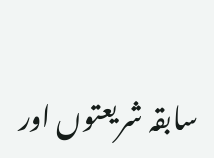سابقہ شریعتوں اور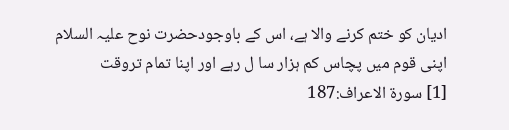ادیان کو ختم کرنے والا ہے، اس کے باوجودحضرت نوح علیہ السلام اپنی قوم میں پچاس کم ہزار سا ل رہے اور اپنا تمام تروقت
[1] سورة الاعراف:187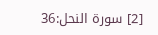[2] سورة النحل:36